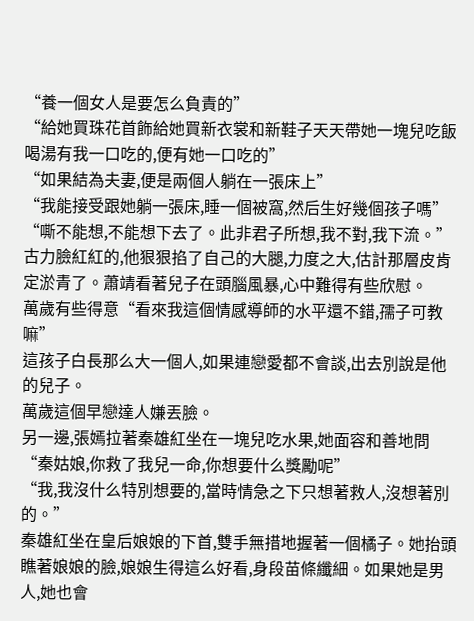“養一個女人是要怎么負責的”
“給她買珠花首飾給她買新衣裳和新鞋子天天帶她一塊兒吃飯喝湯有我一口吃的,便有她一口吃的”
“如果結為夫妻,便是兩個人躺在一張床上”
“我能接受跟她躺一張床,睡一個被窩,然后生好幾個孩子嗎”
“嘶不能想,不能想下去了。此非君子所想,我不對,我下流。”
古力臉紅紅的,他狠狠掐了自己的大腿,力度之大,估計那層皮肯定淤青了。蕭靖看著兒子在頭腦風暴,心中難得有些欣慰。
萬歲有些得意“看來我這個情感導師的水平還不錯,孺子可教嘛”
這孩子白長那么大一個人,如果連戀愛都不會談,出去別說是他的兒子。
萬歲這個早戀達人嫌丟臉。
另一邊,張嫣拉著秦雄紅坐在一塊兒吃水果,她面容和善地問“秦姑娘,你救了我兒一命,你想要什么獎勵呢”
“我,我沒什么特別想要的,當時情急之下只想著救人,沒想著別的。”
秦雄紅坐在皇后娘娘的下首,雙手無措地握著一個橘子。她抬頭瞧著娘娘的臉,娘娘生得這么好看,身段苗條纖細。如果她是男人,她也會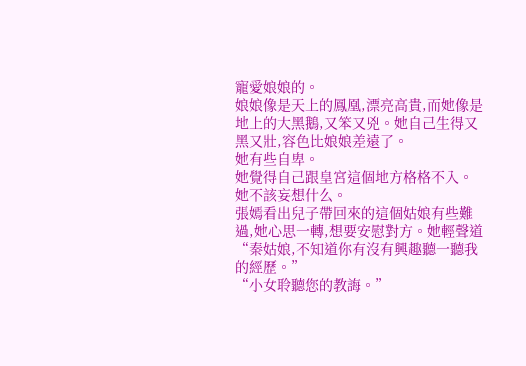寵愛娘娘的。
娘娘像是天上的鳳凰,漂亮高貴,而她像是地上的大黑鵝,又笨又兇。她自己生得又黑又壯,容色比娘娘差遠了。
她有些自卑。
她覺得自己跟皇宮這個地方格格不入。
她不該妄想什么。
張嫣看出兒子帶回來的這個姑娘有些難過,她心思一轉,想要安慰對方。她輕聲道“秦姑娘,不知道你有沒有興趣聽一聽我的經歷。”
“小女聆聽您的教誨。”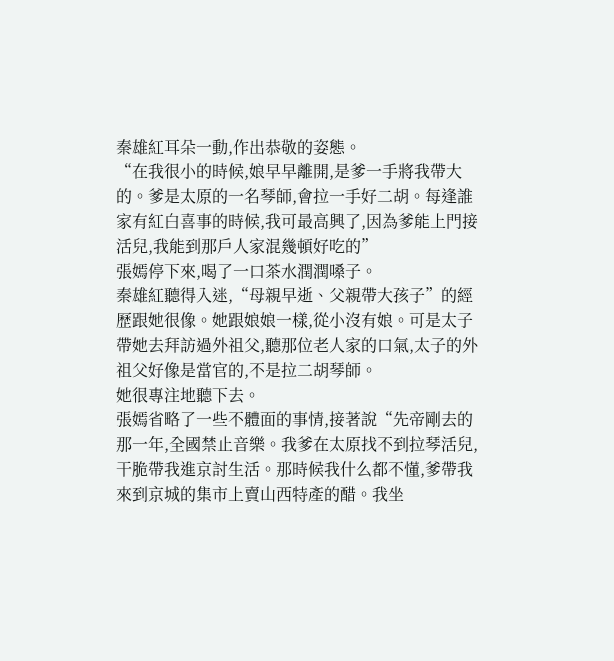秦雄紅耳朵一動,作出恭敬的姿態。
“在我很小的時候,娘早早離開,是爹一手將我帶大的。爹是太原的一名琴師,會拉一手好二胡。每逢誰家有紅白喜事的時候,我可最高興了,因為爹能上門接活兒,我能到那戶人家混幾頓好吃的”
張嫣停下來,喝了一口茶水潤潤嗓子。
秦雄紅聽得入迷,“母親早逝、父親帶大孩子”的經歷跟她很像。她跟娘娘一樣,從小沒有娘。可是太子帶她去拜訪過外祖父,聽那位老人家的口氣,太子的外祖父好像是當官的,不是拉二胡琴師。
她很專注地聽下去。
張嫣省略了一些不體面的事情,接著說“先帝剛去的那一年,全國禁止音樂。我爹在太原找不到拉琴活兒,干脆帶我進京討生活。那時候我什么都不懂,爹帶我來到京城的集市上賣山西特產的醋。我坐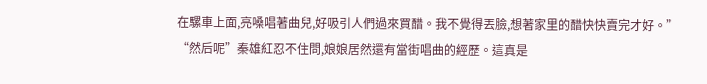在騾車上面,亮嗓唱著曲兒,好吸引人們過來買醋。我不覺得丟臉,想著家里的醋快快賣完才好。”
“然后呢”秦雄紅忍不住問,娘娘居然還有當街唱曲的經歷。這真是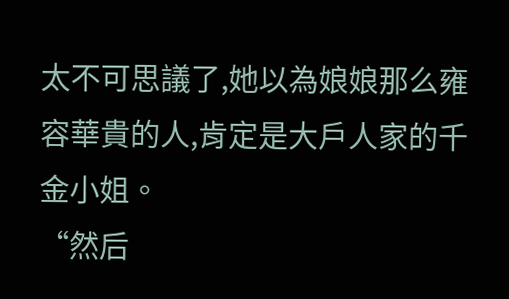太不可思議了,她以為娘娘那么雍容華貴的人,肯定是大戶人家的千金小姐。
“然后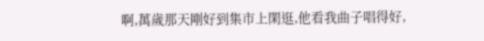啊,萬歲那天剛好到集市上閑逛,他看我曲子唱得好,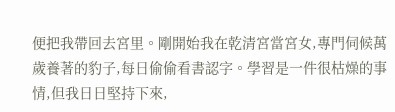便把我帶回去宮里。剛開始我在乾清宮當宮女,專門伺候萬歲養著的豹子,每日偷偷看書認字。學習是一件很枯燥的事情,但我日日堅持下來,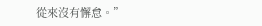從來沒有懈怠。”